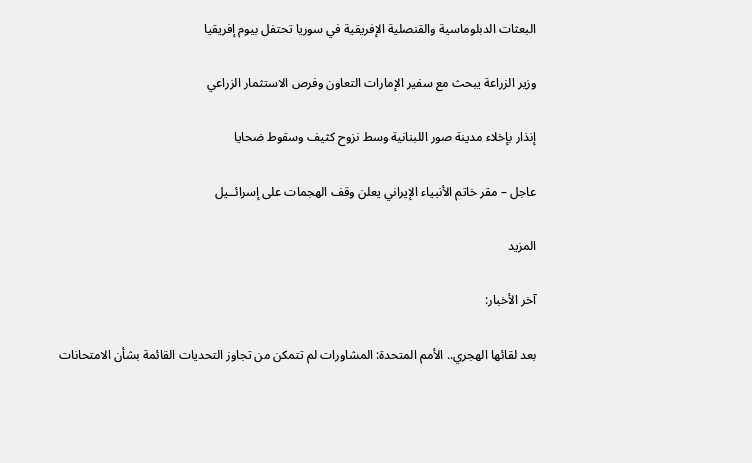البعثات الدبلوماسية والقنصلية الإفريقية في سوريا تحتفل بيوم إفريقيا

وزير الزراعة يبحث مع سفير الإمارات التعاون وفرص الاستثمار الزراعي

إنذار بإخلاء مدينة صور اللبنانية وسط نزوح كثيف وسقوط ضحايا

عاجل – مقر خاتم الأنبياء الإيراني يعلن وقف الهجمات على إسرائــيل

المزيد

آخر الأخبار:

بعد لقائها الهجري.. الأمم المتحدة: المشاورات لم تتمكن من تجاوز التحديات القائمة بشأن الامتحانات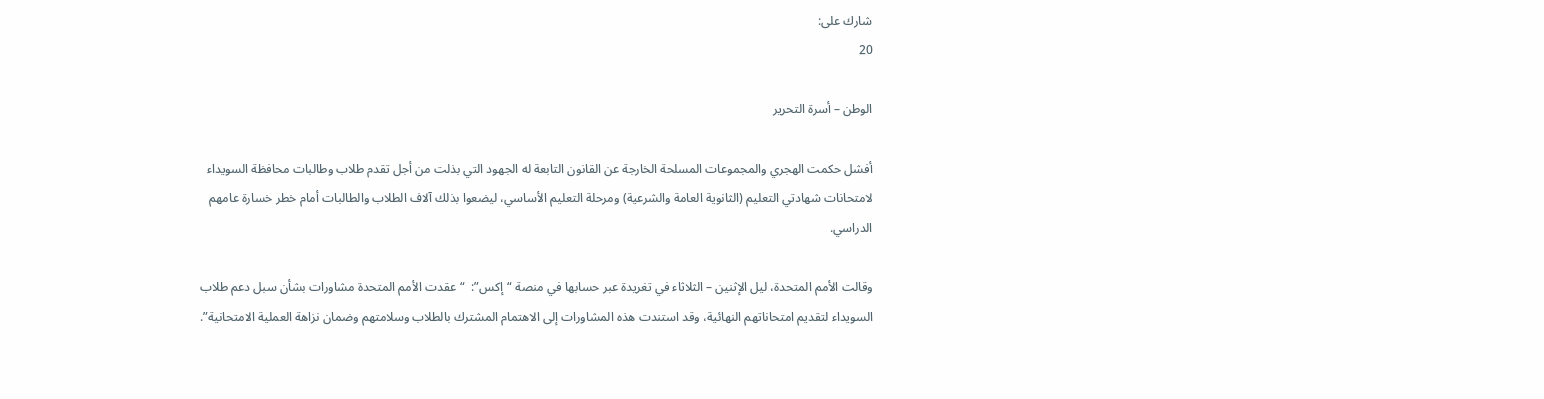شارك على:
20

الوطن – أسرة التحرير

أفشل حكمت الهجري والمجموعات المسلحة الخارجة عن القانون التابعة له الجهود التي بذلت من أجل تقدم طلاب وطالبات محافظة السويداء لامتحانات شهادتي التعليم (الثانوية العامة والشرعية) ومرحلة التعليم الأساسي، ليضعوا بذلك آلاف الطلاب والطالبات أمام خطر خسارة عامهم الدراسي.

وقالت الأمم المتحدة، ليل الإثنين – الثلاثاء في تغريدة عبر حسابها في منصة “إكس”:  “عقدت الأمم المتحدة مشاورات بشأن سبل دعم طلاب السويداء لتقديم امتحاناتهم النهائية، وقد استندت هذه المشاورات إلى الاهتمام المشترك بالطلاب وسلامتهم وضمان نزاهة العملية الامتحانية”.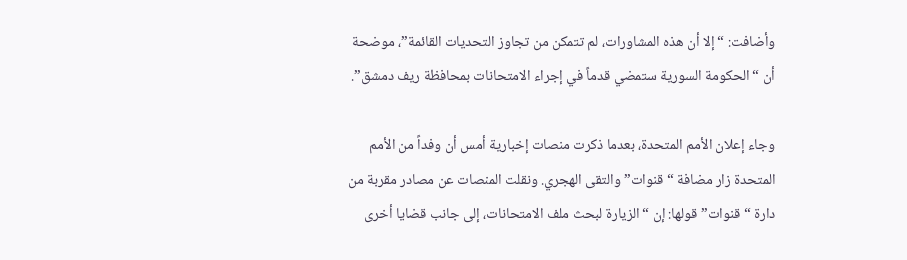وأضافت: “إلا أن هذه المشاورات، لم تتمكن من تجاوز التحديات القائمة”، موضحة أن “الحكومة السورية ستمضي قدماً في إجراء الامتحانات بمحافظة ريف دمشق”.

وجاء إعلان الأمم المتحدة، بعدما ذكرت منصات إخبارية أمس أن وفداً من الأمم المتحدة زار مضافة “قنوات” والتقى الهجري. ونقلت المنصات عن مصادر مقربة من دارة “قنوات” قولها: إن “الزيارة لبحث ملف الامتحانات، إلى جانب قضايا أخرى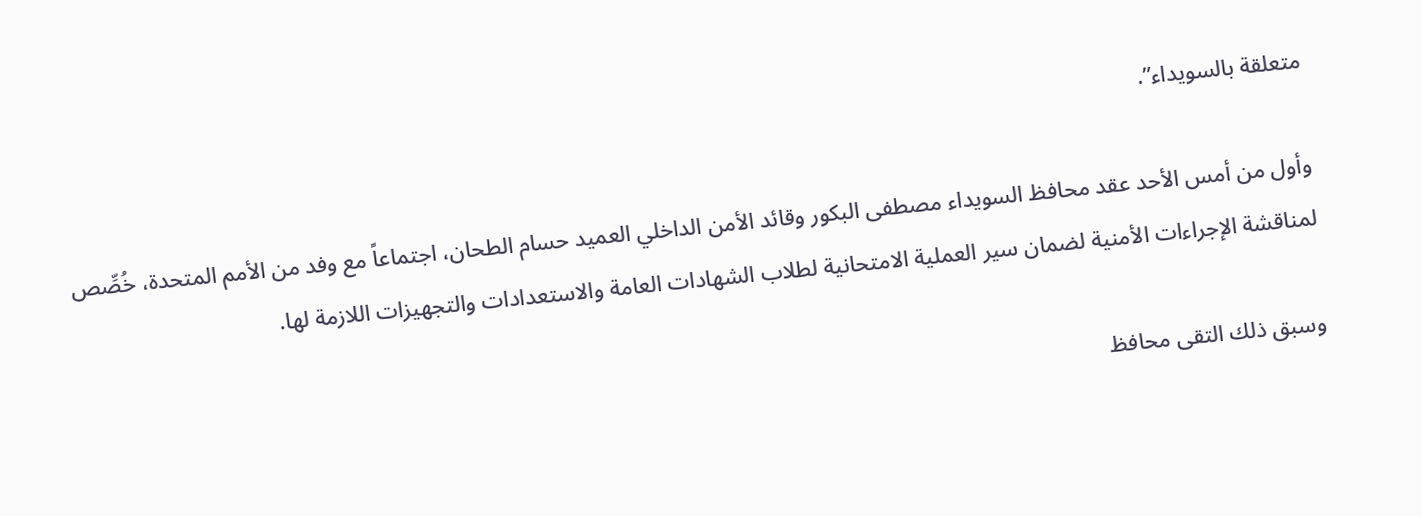متعلقة بالسويداء”.

وأول من أمس الأحد عقد محافظ السويداء مصطفى البكور وقائد الأمن الداخلي العميد حسام الطحان، اجتماعاً مع وفد من الأمم المتحدة، خُصِّص لمناقشة الإجراءات الأمنية لضمان سير العملية الامتحانية لطلاب الشهادات العامة والاستعدادات والتجهيزات اللازمة لها.

وسبق ذلك التقى محافظ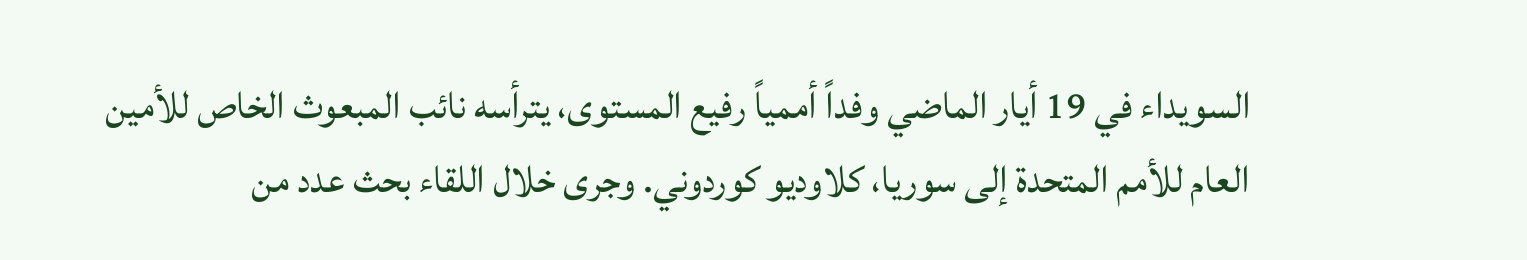السويداء في 19 أيار الماضي وفداً أممياً رفيع المستوى، يترأسه نائب المبعوث الخاص للأمين العام للأمم المتحدة إلى سوريا، كلاوديو كوردوني. وجرى خلال اللقاء بحث عدد من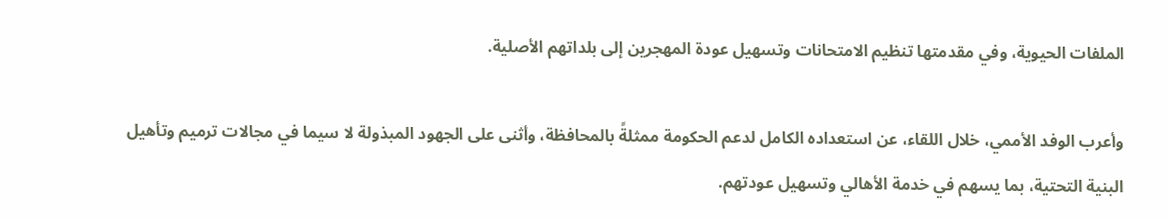الملفات الحيوية، وفي مقدمتها تنظيم الامتحانات وتسهيل عودة المهجرين إلى بلداتهم الأصلية.

وأعرب الوفد الأممي، خلال اللقاء، عن استعداده الكامل لدعم الحكومة ممثلةً بالمحافظة، وأثنى على الجهود المبذولة لا سيما في مجالات ترميم وتأهيل البنية التحتية، بما يسهم في خدمة الأهالي وتسهيل عودتهم.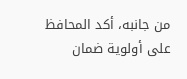من جانبه، أكد المحافظ على أولوية ضمان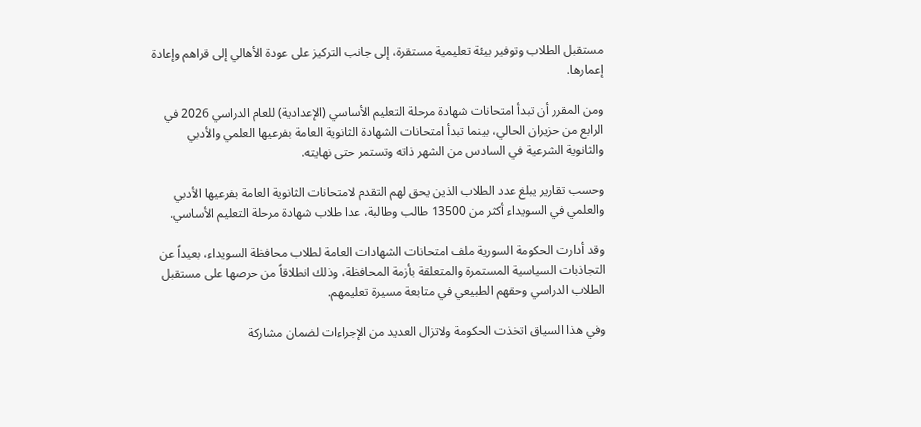مستقبل الطلاب وتوفير بيئة تعليمية مستقرة، إلى جانب التركيز على عودة الأهالي إلى قراهم وإعادة إعمارها.

ومن المقرر أن تبدأ امتحانات شهادة مرحلة التعليم الأساسي (الإعدادية) للعام الدراسي 2026 في الرابع من حزيران الحالي، بينما تبدأ امتحانات الشهادة الثانوية العامة بفرعيها العلمي والأدبي والثانوية الشرعية في السادس من الشهر ذاته وتستمر حتى نهايته.

وحسب تقارير يبلغ عدد الطلاب الذين يحق لهم التقدم لامتحانات الثانوية العامة بفرعيها الأدبي والعلمي في السويداء أكثر من 13500 طالب وطالبة، عدا طلاب شهادة مرحلة التعليم الأساسي.

وقد أدارت الحكومة السورية ملف امتحانات الشهادات العامة لطلاب محافظة السويداء، بعيداً عن التجاذبات السياسية المستمرة والمتعلقة بأزمة المحافظة، وذلك انطلاقاً من حرصها على مستقبل الطلاب الدراسي وحقهم الطبيعي في متابعة مسيرة تعليمهم.

وفي هذا السياق اتخذت الحكومة ولاتزال العديد من الإجراءات لضمان مشاركة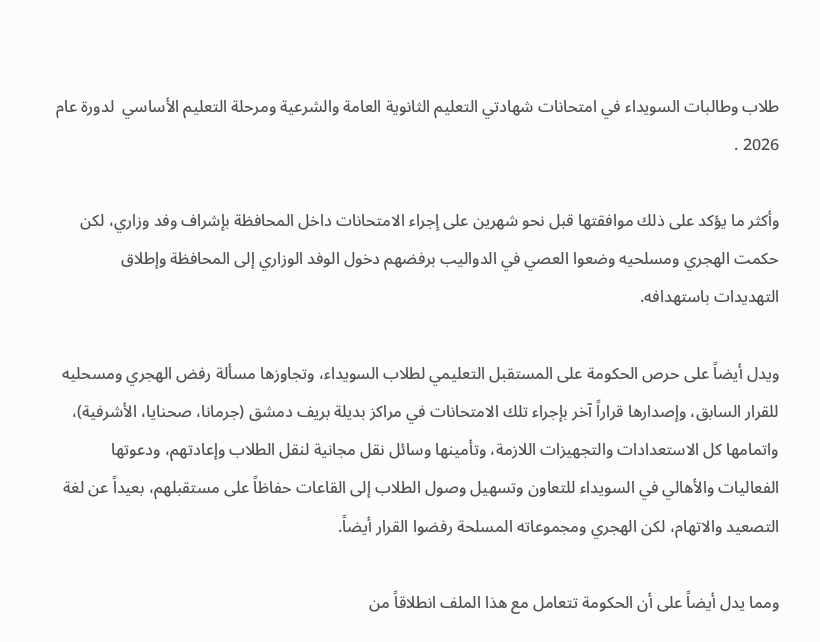طلاب وطالبات السويداء في امتحانات شهادتي التعليم الثانوية العامة والشرعية ومرحلة التعليم الأساسي  لدورة عام 2026 .

وأكثر ما يؤكد على ذلك موافقتها قبل نحو شهرين على إجراء الامتحانات داخل المحافظة بإشراف وفد وزاري، لكن حكمت الهجري ومسلحيه وضعوا العصي في الدواليب برفضهم دخول الوفد الوزاري إلى المحافظة وإطلاق التهديدات باستهدافه.

ويدل أيضاً على حرص الحكومة على المستقبل التعليمي لطلاب السويداء، وتجاوزها مسألة رفض الهجري ومسحليه للقرار السابق، وإصدارها قراراً آخر بإجراء تلك الامتحانات في مراكز بديلة بريف دمشق (جرمانا، صحنايا، الأشرفية)، واتمامها كل الاستعدادات والتجهيزات اللازمة، وتأمينها وسائل نقل مجانية لنقل الطلاب وإعادتهم، ودعوتها الفعاليات والأهالي في السويداء للتعاون وتسهيل وصول الطلاب إلى القاعات حفاظاً على مستقبلهم، بعيداً عن لغة التصعيد والاتهام، لكن الهجري ومجموعاته المسلحة رفضوا القرار أيضاً.

ومما يدل أيضاً على أن الحكومة تتعامل مع هذا الملف انطلاقاً من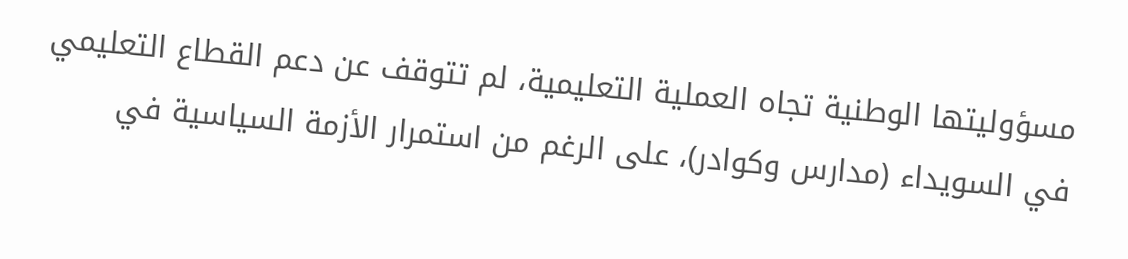مسؤوليتها الوطنية تجاه العملية التعليمية، لم تتوقف عن دعم القطاع التعليمي في السويداء (مدارس وكوادر)، على الرغم من استمرار الأزمة السياسية في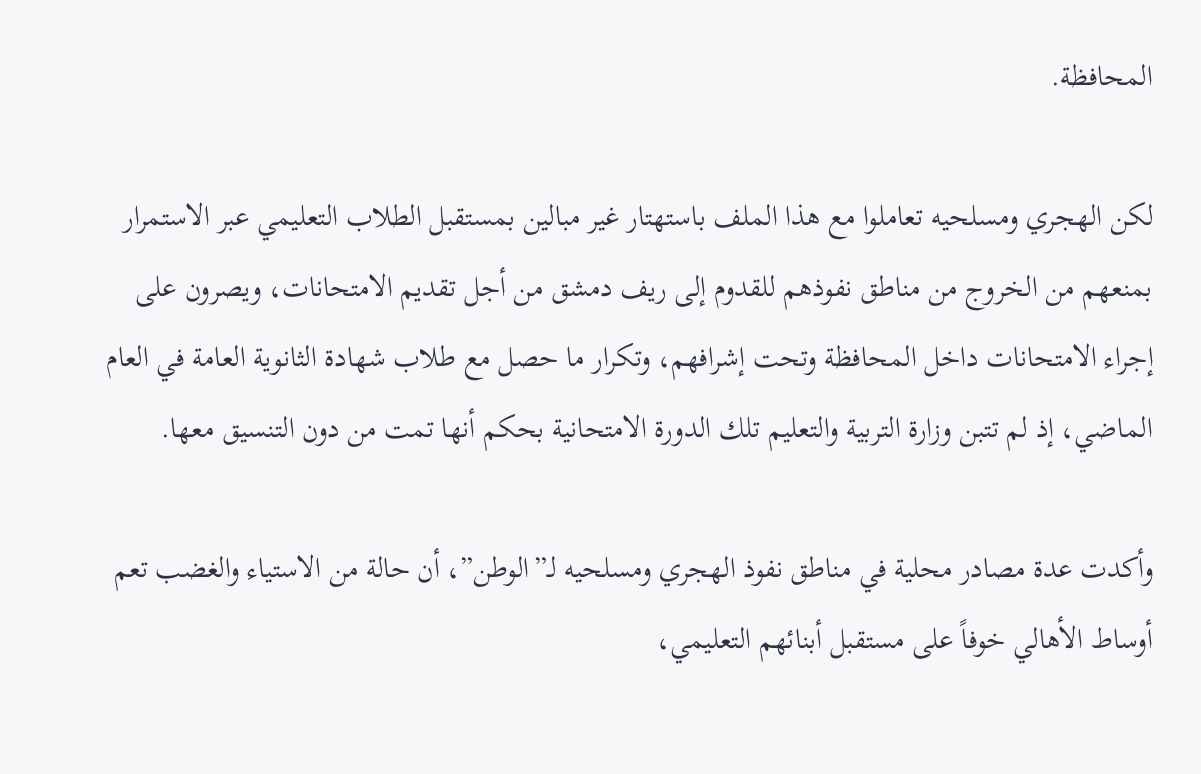المحافظة.

لكن الهجري ومسلحيه تعاملوا مع هذا الملف باستهتار غير مبالين بمستقبل الطلاب التعليمي عبر الاستمرار بمنعهم من الخروج من مناطق نفوذهم للقدوم إلى ريف دمشق من أجل تقديم الامتحانات، ويصرون على إجراء الامتحانات داخل المحافظة وتحت إشرافهم، وتكرار ما حصل مع طلاب شهادة الثانوية العامة في العام الماضي، إذ لم تتبن وزارة التربية والتعليم تلك الدورة الامتحانية بحكم أنها تمت من دون التنسيق معها.

وأكدت عدة مصادر محلية في مناطق نفوذ الهجري ومسلحيه لـ”الوطن”، أن حالة من الاستياء والغضب تعم أوساط الأهالي خوفاً على مستقبل أبنائهم التعليمي،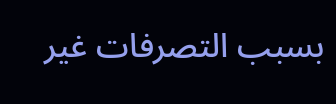بسبب التصرفات غير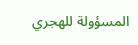المسؤولة للهجري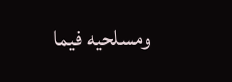ومسلحيه فيما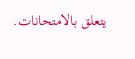يتعلق بالامتحانات.